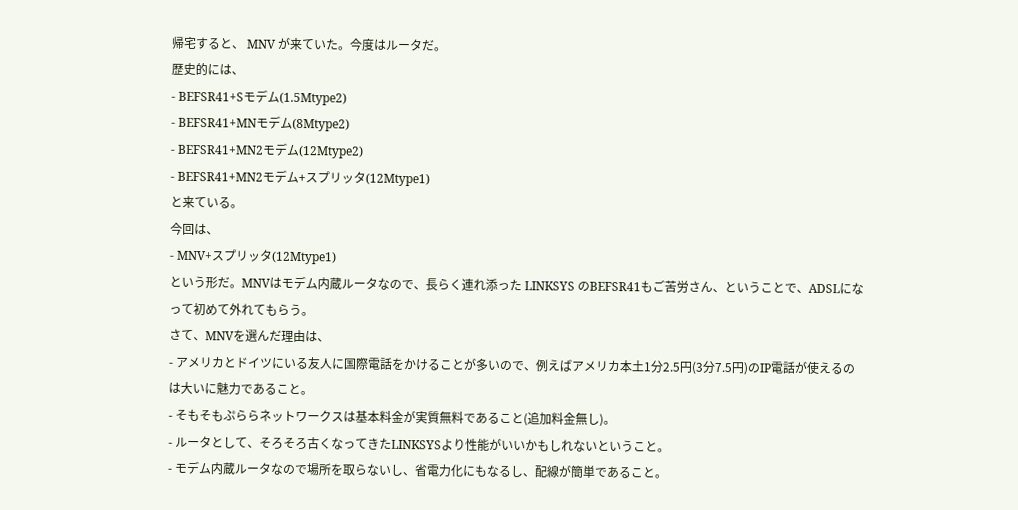帰宅すると、 MNV が来ていた。今度はルータだ。
歴史的には、
- BEFSR41+Sモデム(1.5Mtype2)
- BEFSR41+MNモデム(8Mtype2)
- BEFSR41+MN2モデム(12Mtype2)
- BEFSR41+MN2モデム+スプリッタ(12Mtype1)
と来ている。
今回は、
- MNV+スプリッタ(12Mtype1)
という形だ。MNVはモデム内蔵ルータなので、長らく連れ添った LINKSYS のBEFSR41もご苦労さん、ということで、ADSLになって初めて外れてもらう。
さて、MNVを選んだ理由は、
- アメリカとドイツにいる友人に国際電話をかけることが多いので、例えばアメリカ本土1分2.5円(3分7.5円)のIP電話が使えるのは大いに魅力であること。
- そもそもぷららネットワークスは基本料金が実質無料であること(追加料金無し)。
- ルータとして、そろそろ古くなってきたLINKSYSより性能がいいかもしれないということ。
- モデム内蔵ルータなので場所を取らないし、省電力化にもなるし、配線が簡単であること。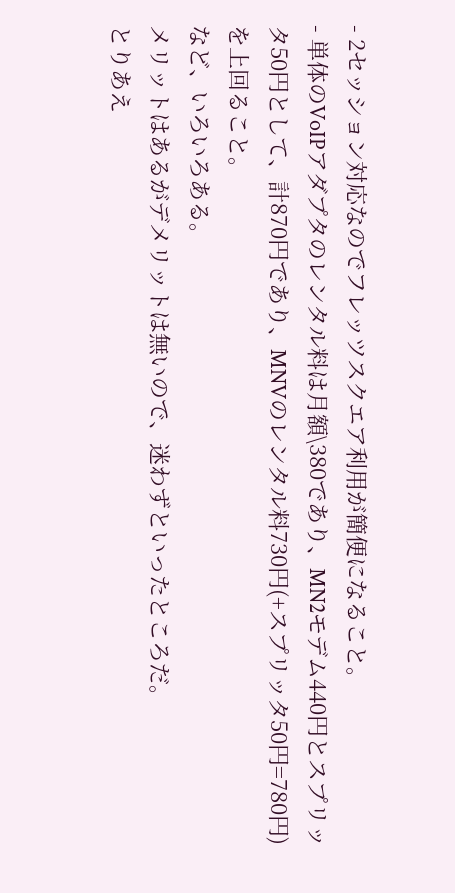- 2セッション対応なのでフレッツスクエア利用が簡便になること。
- 単体のVoIPアダプタのレンタル料は月額\380であり、MN2モデム440円とスプリッタ50円として、計870円であり、MNVのレンタル料730円(+スプリッタ50円=780円)を上回ること。
など、いろいろある。
メリットはあるがデメリットは無いので、迷わずといったところだ。
とりあえ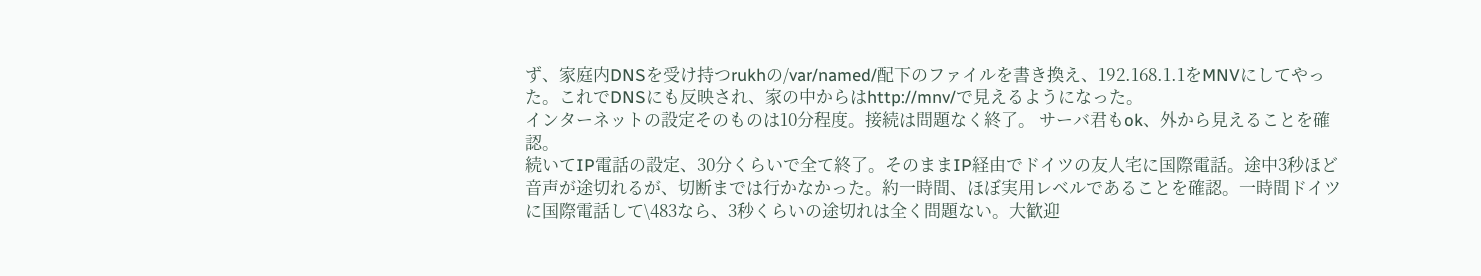ず、家庭内DNSを受け持つrukhの/var/named/配下のファイルを書き換え、192.168.1.1をMNVにしてやった。これでDNSにも反映され、家の中からはhttp://mnv/で見えるようになった。
インターネットの設定そのものは10分程度。接続は問題なく終了。 サーバ君もok、外から見えることを確認。
続いてIP電話の設定、30分くらいで全て終了。そのままIP経由でドイツの友人宅に国際電話。途中3秒ほど音声が途切れるが、切断までは行かなかった。約一時間、ほぼ実用レベルであることを確認。一時間ドイツに国際電話して\483なら、3秒くらいの途切れは全く問題ない。大歓迎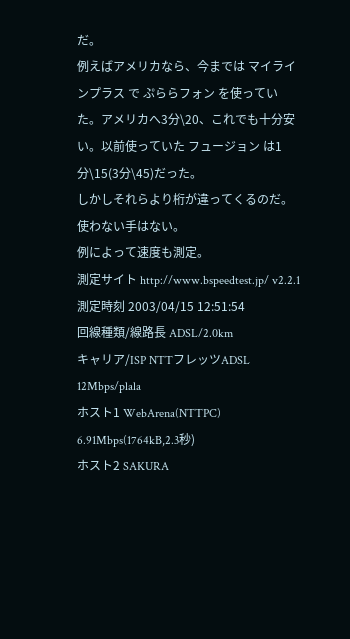だ。
例えばアメリカなら、今までは マイラインプラス で ぷららフォン を使っていた。アメリカへ3分\20、これでも十分安い。以前使っていた フュージョン は1分\15(3分\45)だった。
しかしそれらより桁が違ってくるのだ。使わない手はない。
例によって速度も測定。
測定サイト http://www.bspeedtest.jp/ v2.2.1
測定時刻 2003/04/15 12:51:54
回線種類/線路長 ADSL/2.0km
キャリア/ISP NTTフレッツADSL 12Mbps/plala
ホスト1 WebArena(NTTPC) 6.91Mbps(1764kB,2.3秒)
ホスト2 SAKURA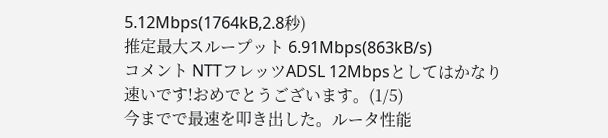5.12Mbps(1764kB,2.8秒)
推定最大スループット 6.91Mbps(863kB/s)
コメント NTTフレッツADSL 12Mbpsとしてはかなり速いです!おめでとうございます。(1/5)
今までで最速を叩き出した。ルータ性能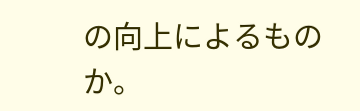の向上によるものか。